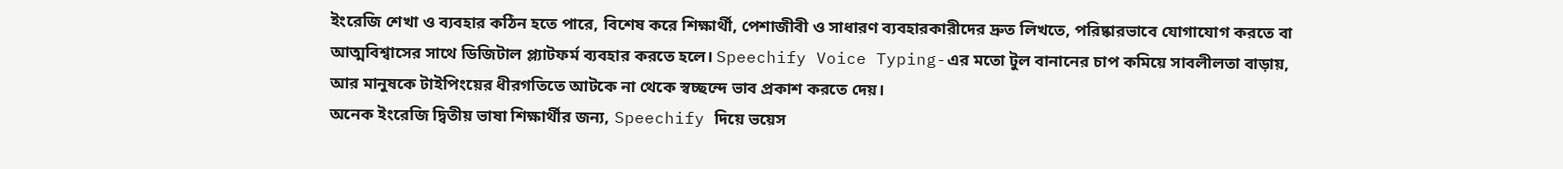ইংরেজি শেখা ও ব্যবহার কঠিন হতে পারে, বিশেষ করে শিক্ষার্থী, পেশাজীবী ও সাধারণ ব্যবহারকারীদের দ্রুত লিখতে, পরিষ্কারভাবে যোগাযোগ করতে বা আত্মবিশ্বাসের সাথে ডিজিটাল প্ল্যাটফর্ম ব্যবহার করতে হলে। Speechify Voice Typing-এর মতো টুল বানানের চাপ কমিয়ে সাবলীলতা বাড়ায়, আর মানুষকে টাইপিংয়ের ধীরগতিতে আটকে না থেকে স্বচ্ছন্দে ভাব প্রকাশ করতে দেয়।
অনেক ইংরেজি দ্বিতীয় ভাষা শিক্ষার্থীর জন্য, Speechify দিয়ে ভয়েস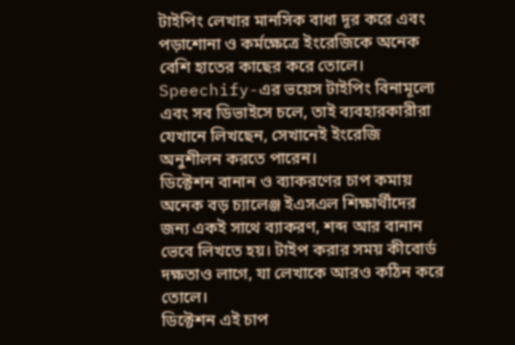টাইপিং লেখার মানসিক বাধা দূর করে এবং পড়াশোনা ও কর্মক্ষেত্রে ইংরেজিকে অনেক বেশি হাতের কাছের করে তোলে। Speechify-এর ভয়েস টাইপিং বিনামূল্যে এবং সব ডিভাইসে চলে, তাই ব্যবহারকারীরা যেখানে লিখছেন, সেখানেই ইংরেজি অনুশীলন করতে পারেন।
ডিক্টেশন বানান ও ব্যাকরণের চাপ কমায়
অনেক বড় চ্যালেঞ্জ ইএসএল শিক্ষার্থীদের জন্য একই সাথে ব্যাকরণ, শব্দ আর বানান ভেবে লিখতে হয়। টাইপ করার সময় কীবোর্ড দক্ষতাও লাগে, যা লেখাকে আরও কঠিন করে তোলে।
ডিক্টেশন এই চাপ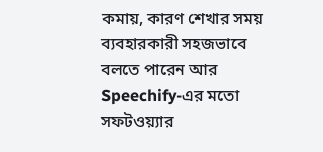কমায়, কারণ শেখার সময় ব্যবহারকারী সহজভাবে বলতে পারেন আর Speechify-এর মতো সফটওয়্যার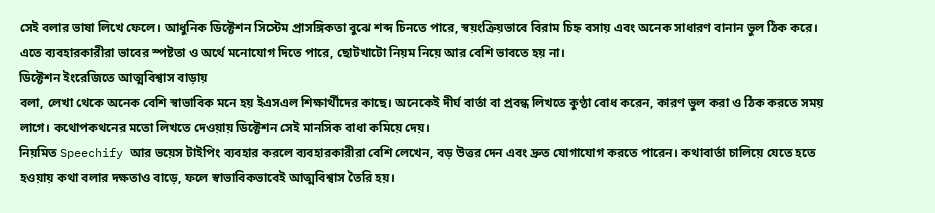সেই বলার ভাষা লিখে ফেলে। আধুনিক ডিক্টেশন সিস্টেম প্রাসঙ্গিকতা বুঝে শব্দ চিনতে পারে, স্বয়ংক্রিয়ভাবে বিরাম চিহ্ন বসায় এবং অনেক সাধারণ বানান ভুল ঠিক করে। এতে ব্যবহারকারীরা ভাবের স্পষ্টতা ও অর্থে মনোযোগ দিতে পারে, ছোটখাটো নিয়ম নিয়ে আর বেশি ভাবতে হয় না।
ডিক্টেশন ইংরেজিতে আত্মবিশ্বাস বাড়ায়
বলা, লেখা থেকে অনেক বেশি স্বাভাবিক মনে হয় ইএসএল শিক্ষার্থীদের কাছে। অনেকেই দীর্ঘ বার্তা বা প্রবন্ধ লিখতে কুণ্ঠা বোধ করেন, কারণ ভুল করা ও ঠিক করতে সময় লাগে। কথোপকথনের মতো লিখতে দেওয়ায় ডিক্টেশন সেই মানসিক বাধা কমিয়ে দেয়।
নিয়মিত Speechify আর ভয়েস টাইপিং ব্যবহার করলে ব্যবহারকারীরা বেশি লেখেন, বড় উত্তর দেন এবং দ্রুত যোগাযোগ করতে পারেন। কথাবার্তা চালিয়ে যেতে হতে হওয়ায় কথা বলার দক্ষতাও বাড়ে, ফলে স্বাভাবিকভাবেই আত্মবিশ্বাস তৈরি হয়।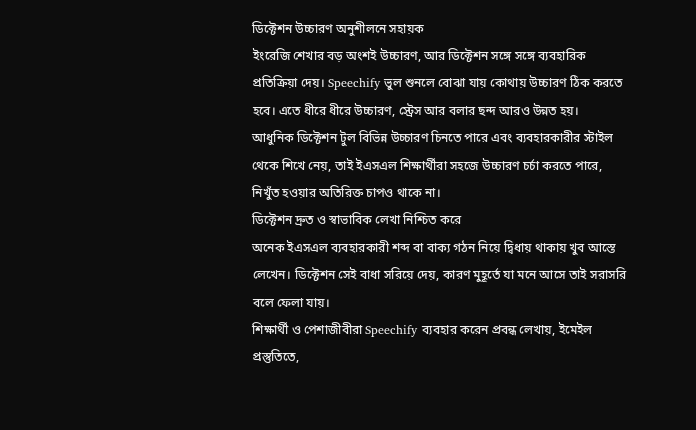ডিক্টেশন উচ্চারণ অনুশীলনে সহায়ক
ইংরেজি শেখার বড় অংশই উচ্চারণ, আর ডিক্টেশন সঙ্গে সঙ্গে ব্যবহারিক প্রতিক্রিয়া দেয়। Speechify ভুল শুনলে বোঝা যায় কোথায় উচ্চারণ ঠিক করতে হবে। এতে ধীরে ধীরে উচ্চারণ, স্ট্রেস আর বলার ছন্দ আরও উন্নত হয়।
আধুনিক ডিক্টেশন টুল বিভিন্ন উচ্চারণ চিনতে পারে এবং ব্যবহারকারীর স্টাইল থেকে শিখে নেয়, তাই ইএসএল শিক্ষার্থীরা সহজে উচ্চারণ চর্চা করতে পারে, নিখুঁত হওয়ার অতিরিক্ত চাপও থাকে না।
ডিক্টেশন দ্রুত ও স্বাভাবিক লেখা নিশ্চিত করে
অনেক ইএসএল ব্যবহারকারী শব্দ বা বাক্য গঠন নিয়ে দ্বিধায় থাকায় খুব আস্তে লেখেন। ডিক্টেশন সেই বাধা সরিয়ে দেয়, কারণ মুহূর্তে যা মনে আসে তাই সরাসরি বলে ফেলা যায়।
শিক্ষার্থী ও পেশাজীবীরা Speechify ব্যবহার করেন প্রবন্ধ লেখায়, ইমেইল প্রস্তুতিতে,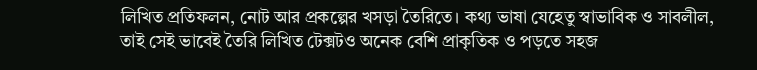লিখিত প্রতিফলন, নোট আর প্রকল্পের খসড়া তৈরিতে। কথ্য ভাষা যেহেতু স্বাভাবিক ও সাবলীল, তাই সেই ভাবেই তৈরি লিখিত টেক্সটও অনেক বেশি প্রাকৃতিক ও পড়তে সহজ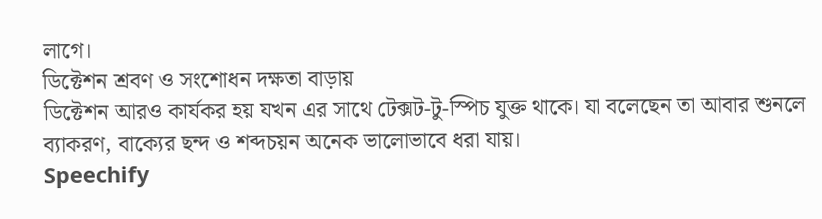লাগে।
ডিক্টেশন শ্রবণ ও সংশোধন দক্ষতা বাড়ায়
ডিক্টেশন আরও কার্যকর হয় যখন এর সাথে টেক্সট-টু-স্পিচ যুক্ত থাকে। যা বলেছেন তা আবার শুনলে ব্যাকরণ, বাক্যের ছন্দ ও শব্দচয়ন অনেক ভালোভাবে ধরা যায়।
Speechify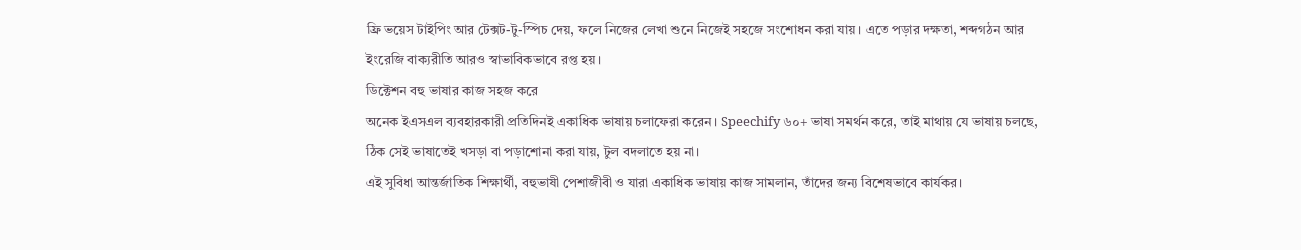ফ্রি ভয়েস টাইপিং আর টেক্সট-টু-স্পিচ দেয়, ফলে নিজের লেখা শুনে নিজেই সহজে সংশোধন করা যায়। এতে পড়ার দক্ষতা, শব্দগঠন আর ইংরেজি বাক্যরীতি আরও স্বাভাবিকভাবে রপ্ত হয়।
ডিক্টেশন বহু ভাষার কাজ সহজ করে
অনেক ইএসএল ব্যবহারকারী প্রতিদিনই একাধিক ভাষায় চলাফেরা করেন। Speechify ৬০+ ভাষা সমর্থন করে, তাই মাথায় যে ভাষায় চলছে, ঠিক সেই ভাষাতেই খসড়া বা পড়াশোনা করা যায়, টুল বদলাতে হয় না।
এই সুবিধা আন্তর্জাতিক শিক্ষার্থী, বহুভাষী পেশাজীবী ও যারা একাধিক ভাষায় কাজ সামলান, তাঁদের জন্য বিশেষভাবে কার্যকর।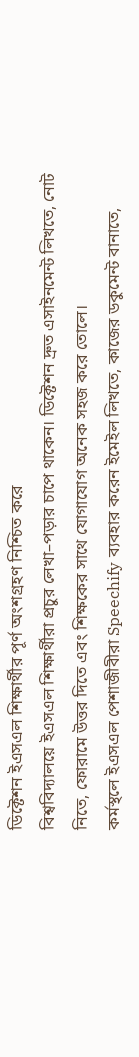ডিক্টেশন ইএসএল শিক্ষার্থীর পূর্ণ অংশগ্রহণ নিশ্চিত করে
বিশ্ববিদ্যালয়ে ইএসএল শিক্ষার্থীরা প্রচুর লেখা–পড়ার চাপে থাকেন। ডিক্টেশন দ্রুত এসাইনমেন্ট লিখতে, নোট নিতে, ফোরামে উত্তর দিতে এবং শিক্ষকের সাথে যোগাযোগ অনেক সহজ করে তোলে।
কর্মস্থলে ইএসএল পেশাজীবীরা Speechify ব্যবহার করেন ইমেইল লিখতে, কাজের ডকুমেন্ট বানাতে,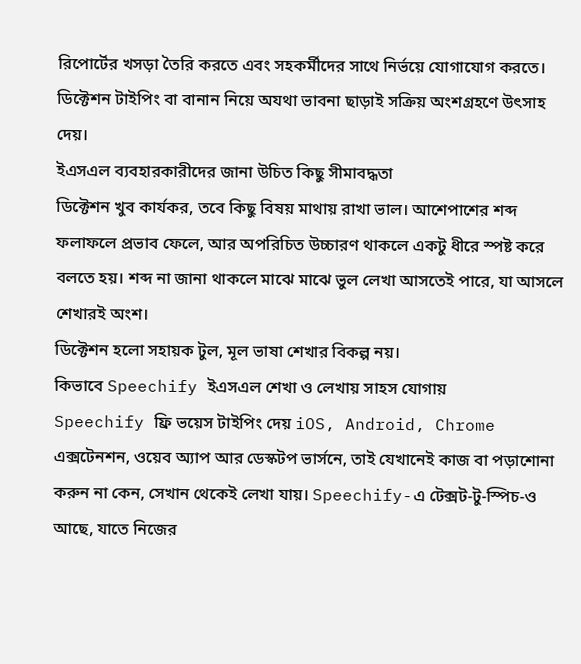রিপোর্টের খসড়া তৈরি করতে এবং সহকর্মীদের সাথে নির্ভয়ে যোগাযোগ করতে। ডিক্টেশন টাইপিং বা বানান নিয়ে অযথা ভাবনা ছাড়াই সক্রিয় অংশগ্রহণে উৎসাহ দেয়।
ইএসএল ব্যবহারকারীদের জানা উচিত কিছু সীমাবদ্ধতা
ডিক্টেশন খুব কার্যকর, তবে কিছু বিষয় মাথায় রাখা ভাল। আশেপাশের শব্দ ফলাফলে প্রভাব ফেলে, আর অপরিচিত উচ্চারণ থাকলে একটু ধীরে স্পষ্ট করে বলতে হয়। শব্দ না জানা থাকলে মাঝে মাঝে ভুল লেখা আসতেই পারে, যা আসলে শেখারই অংশ।
ডিক্টেশন হলো সহায়ক টুল, মূল ভাষা শেখার বিকল্প নয়।
কিভাবে Speechify ইএসএল শেখা ও লেখায় সাহস যোগায়
Speechify ফ্রি ভয়েস টাইপিং দেয় iOS, Android, Chrome এক্সটেনশন, ওয়েব অ্যাপ আর ডেস্কটপ ভার্সনে, তাই যেখানেই কাজ বা পড়াশোনা করুন না কেন, সেখান থেকেই লেখা যায়। Speechify-এ টেক্সট-টু-স্পিচ-ও আছে, যাতে নিজের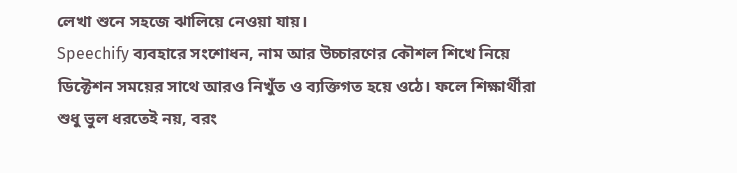লেখা শুনে সহজে ঝালিয়ে নেওয়া যায়।
Speechify ব্যবহারে সংশোধন, নাম আর উচ্চারণের কৌশল শিখে নিয়ে ডিক্টেশন সময়ের সাথে আরও নিখুঁত ও ব্যক্তিগত হয়ে ওঠে। ফলে শিক্ষার্থীরা শুধু ভুল ধরতেই নয়, বরং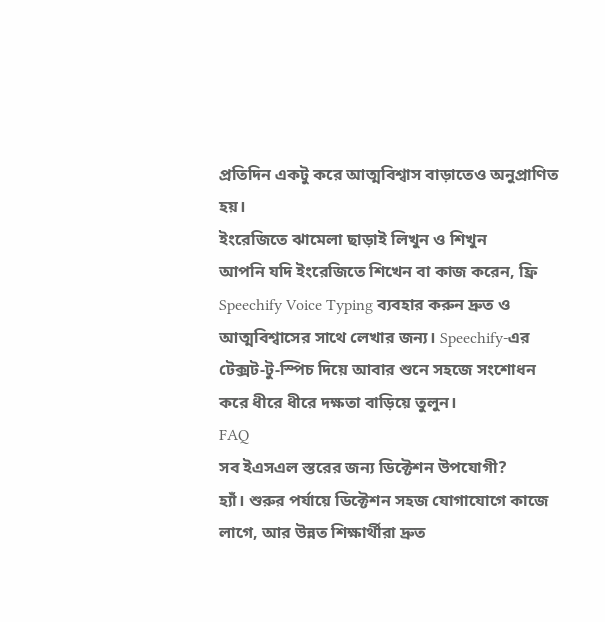প্রতিদিন একটু করে আত্মবিশ্বাস বাড়াতেও অনুপ্রাণিত হয়।
ইংরেজিতে ঝামেলা ছাড়াই লিখুন ও শিখুন
আপনি যদি ইংরেজিতে শিখেন বা কাজ করেন, ফ্রি Speechify Voice Typing ব্যবহার করুন দ্রুত ও আত্মবিশ্বাসের সাথে লেখার জন্য। Speechify-এর টেক্সট-টু-স্পিচ দিয়ে আবার শুনে সহজে সংশোধন করে ধীরে ধীরে দক্ষতা বাড়িয়ে তুলুন।
FAQ
সব ইএসএল স্তরের জন্য ডিক্টেশন উপযোগী?
হ্যাঁ। শুরুর পর্যায়ে ডিক্টেশন সহজ যোগাযোগে কাজে লাগে, আর উন্নত শিক্ষার্থীরা দ্রুত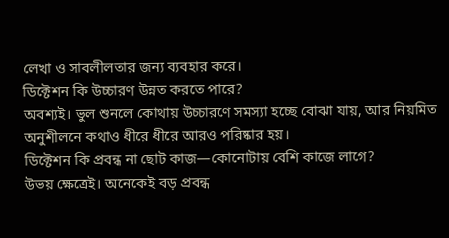লেখা ও সাবলীলতার জন্য ব্যবহার করে।
ডিক্টেশন কি উচ্চারণ উন্নত করতে পারে?
অবশ্যই। ভুল শুনলে কোথায় উচ্চারণে সমস্যা হচ্ছে বোঝা যায়, আর নিয়মিত অনুশীলনে কথাও ধীরে ধীরে আরও পরিষ্কার হয়।
ডিক্টেশন কি প্রবন্ধ না ছোট কাজ—কোনোটায় বেশি কাজে লাগে?
উভয় ক্ষেত্রেই। অনেকেই বড় প্রবন্ধ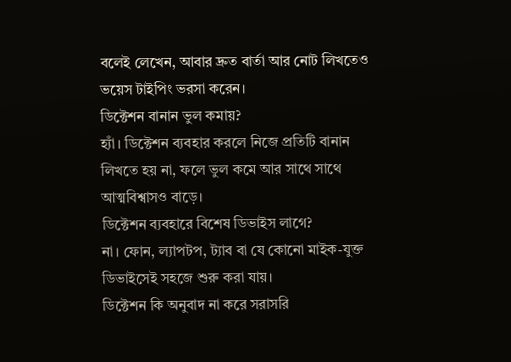বলেই লেখেন, আবার দ্রুত বার্তা আর নোট লিখতেও ভয়েস টাইপিং ভরসা করেন।
ডিক্টেশন বানান ভুল কমায়?
হ্যাঁ। ডিক্টেশন ব্যবহার করলে নিজে প্রতিটি বানান লিখতে হয় না, ফলে ভুল কমে আর সাথে সাথে আত্মবিশ্বাসও বাড়ে।
ডিক্টেশন ব্যবহারে বিশেষ ডিভাইস লাগে?
না। ফোন, ল্যাপটপ, ট্যাব বা যে কোনো মাইক-যুক্ত ডিভাইসেই সহজে শুরু করা যায়।
ডিক্টেশন কি অনুবাদ না করে সরাসরি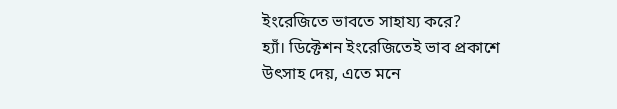ইংরেজিতে ভাবতে সাহায্য করে?
হ্যাঁ। ডিক্টেশন ইংরেজিতেই ভাব প্রকাশে উৎসাহ দেয়, এতে মনে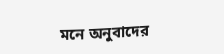মনে অনুবাদের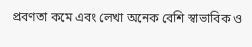প্রবণতা কমে এবং লেখা অনেক বেশি স্বাভাবিক ও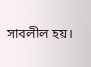সাবলীল হয়।